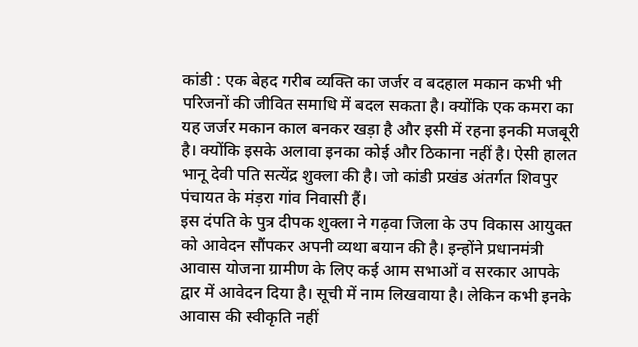कांडी : एक बेहद गरीब व्यक्ति का जर्जर व बदहाल मकान कभी भी परिजनों की जीवित समाधि में बदल सकता है। क्योंकि एक कमरा का यह जर्जर मकान काल बनकर खड़ा है और इसी में रहना इनकी मजबूरी है। क्योंकि इसके अलावा इनका कोई और ठिकाना नहीं है। ऐसी हालत भानू देवी पति सत्येंद्र शुक्ला की है। जो कांडी प्रखंड अंतर्गत शिवपुर पंचायत के मंड़रा गांव निवासी हैं।
इस दंपति के पुत्र दीपक शुक्ला ने गढ़वा जिला के उप विकास आयुक्त को आवेदन सौंपकर अपनी व्यथा बयान की है। इन्होंने प्रधानमंत्री आवास योजना ग्रामीण के लिए कई आम सभाओं व सरकार आपके द्वार में आवेदन दिया है। सूची में नाम लिखवाया है। लेकिन कभी इनके आवास की स्वीकृति नहीं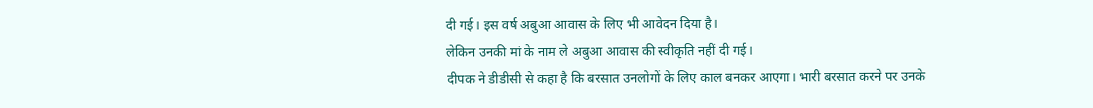दी गई। इस वर्ष अबुआ आवास के लिए भी आवेदन दिया है।
लेकिन उनकी मां के नाम ले अबुआ आवास की स्वीकृति नहीं दी गई।
दीपक ने डीडीसी से कहा है कि बरसात उनलोगों के लिए काल बनकर आएगा। भारी बरसात करने पर उनके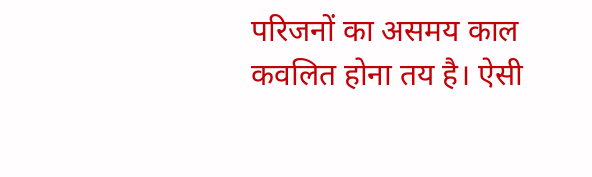परिजनों का असमय काल कवलित होना तय है। ऐसी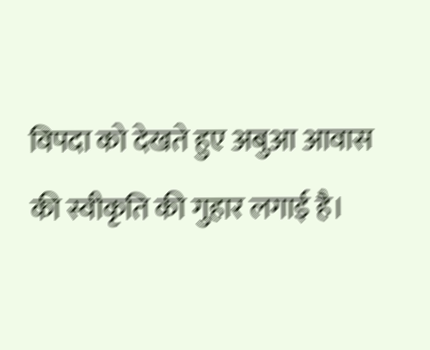विपदा को देखते हुए अबुआ आवास की स्वीकृति की गुहार लगाई है।